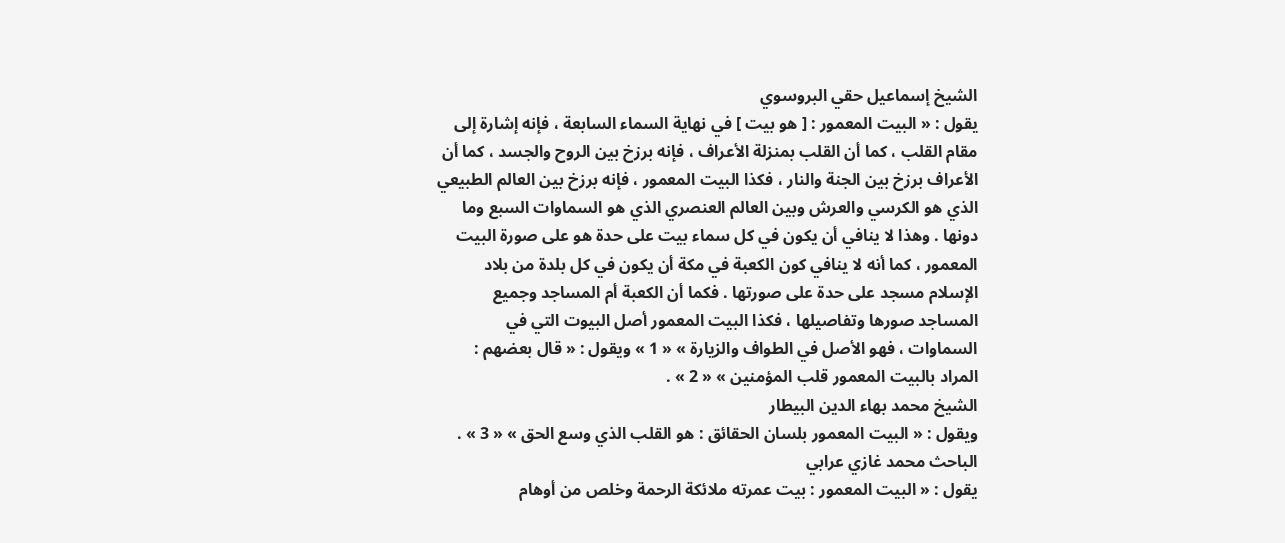الشيخ إسماعيل حقي البروسوي
يقول : « البيت المعمور : [ هو بيت ] في نهاية السماء السابعة ، فإنه إشارة إلى مقام القلب ، كما أن القلب بمنزلة الأعراف ، فإنه برزخ بين الروح والجسد ، كما أن الأعراف برزخ بين الجنة والنار ، فكذا البيت المعمور ، فإنه برزخ بين العالم الطبيعي الذي هو الكرسي والعرش وبين العالم العنصري الذي هو السماوات السبع وما دونها . وهذا لا ينافي أن يكون في كل سماء بيت على حدة هو على صورة البيت المعمور ، كما أنه لا ينافي كون الكعبة في مكة أن يكون في كل بلدة من بلاد الإسلام مسجد على حدة على صورتها . فكما أن الكعبة أم المساجد وجميع المساجد صورها وتفاصيلها ، فكذا البيت المعمور أصل البيوت التي في السماوات ، فهو الأصل في الطواف والزيارة » « 1 » ويقول : « قال بعضهم : المراد بالبيت المعمور قلب المؤمنين » « 2 » .
الشيخ محمد بهاء الدين البيطار
ويقول : « البيت المعمور بلسان الحقائق : هو القلب الذي وسع الحق » « 3 » .
الباحث محمد غازي عرابي
يقول : « البيت المعمور : بيت عمرته ملائكة الرحمة وخلص من أوهام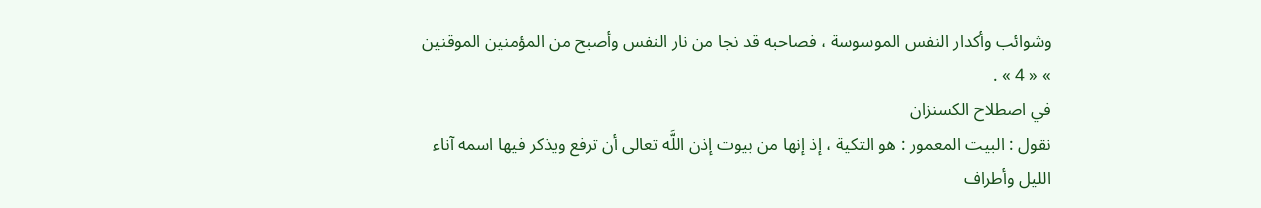وشوائب وأكدار النفس الموسوسة ، فصاحبه قد نجا من نار النفس وأصبح من المؤمنين الموقنين » « 4 » .
في اصطلاح الكسنزان
نقول : البيت المعمور : هو التكية ، إذ إنها من بيوت إذن اللَّه تعالى أن ترفع ويذكر فيها اسمه آناء الليل وأطراف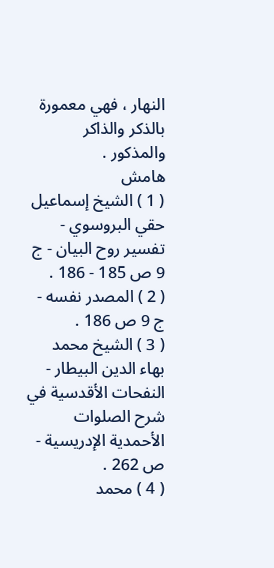النهار ، فهي معمورة بالذكر والذاكر والمذكور .
هامش
( 1 ) الشيخ إسماعيل حقي البروسوي - تفسير روح البيان - ج 9 ص 185 - 186 .
( 2 ) المصدر نفسه - ج 9 ص 186 .
( 3 ) الشيخ محمد بهاء الدين البيطار - النفحات الأقدسية في شرح الصلوات الأحمدية الإدريسية - ص 262 .
( 4 ) محمد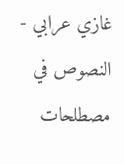غازي عرابي - النصوص في مصطلحات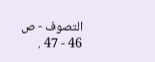التصوف - ص 46 - 47 .